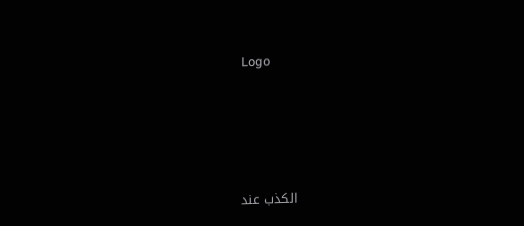Logo




الكذب عند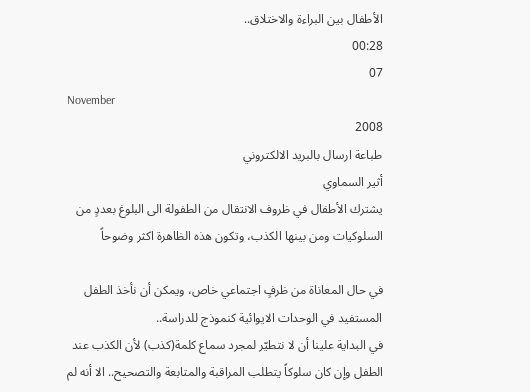الأطفال بين البراءة والاختلاق..
00:28
07
November
2008
طباعة ارسال بالبريد الالكتروني
أثير السماوي
يشترك الأطفال في ظروف الانتقال من الطفولة الى البلوغ بعددٍ من السلوكيات ومن بينها الكذب، وتكون هذه الظاهرة اكثر وضوحاً

في حال المعاناة من ظرفٍ اجتماعي خاص، ويمكن أن نأخذ الطفل المستفيد في الوحدات الايوائية كنموذج للدراسة..
في البداية علينا أن لا نتطيّر لمجرد سماع كلمة(كذب) لأن الكذب عند الطفل وإن كان سلوكاً يتطلب المراقبة والمتابعة والتصحيح.. الا أنه لم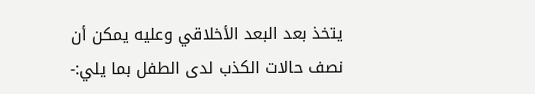يتخذ بعد البعد الأخلاقي وعليه يمكن أن نصف حالات الكذب لدى الطفل بما يلي:-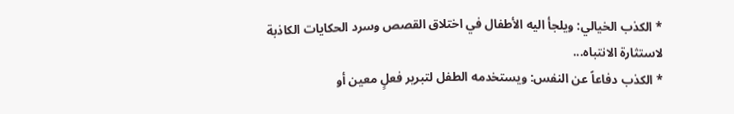* الكذب الخيالي: ويلجأ اليه الأطفال في اختلاق القصص وسرد الحكايات الكاذبة لاستثارة الانتباه...
* الكذب دفاعاً عن النفس: ويستخدمه الطفل لتبرير فعلٍ معين أو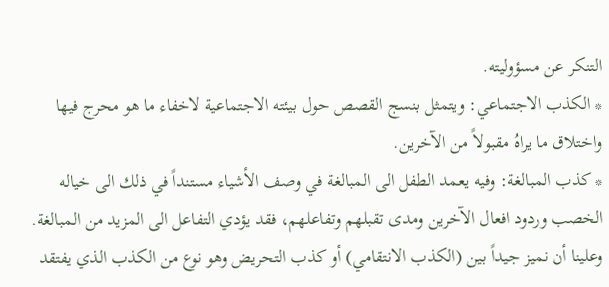التنكر عن مسؤوليته.
* الكذب الاجتماعي: ويتمثل بنسج القصص حول بيئته الاجتماعية لاخفاء ما هو محرج فيها واختلاق ما يراهُ مقبولاً من الآخرين.
* كذب المبالغة: وفيه يعمد الطفل الى المبالغة في وصف الأشياء مستنداً في ذلك الى خياله الخصب وردود افعال الآخرين ومدى تقبلهم وتفاعلهم، فقد يؤدي التفاعل الى المزيد من المبالغة.
وعلينا أن نميز جيداً بين (الكذب الانتقامي) أو كذب التحريض وهو نوع من الكذب الذي يفتقد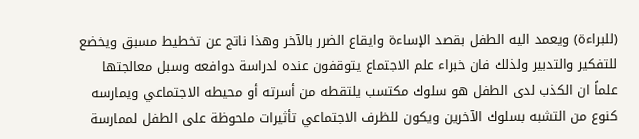(للبراءة) ويعمد اليه الطفل بقصد الإساءة وايقاع الضرر بالآخر وهذا ناتج عن تخطيط مسبق ويخضع للتفكير والتدبير ولذلك فان خبراء علم الاجتماع يتوقفون عنده لدراسة دوافعه وسبل معالجتها علماً ان الكذب لدى الطفل هو سلوك مكتسب يلتقطه من أسرته أو محيطه الاجتماعي ويمارسه كنوع من التشبه بسلوك الآخرين ويكون للظرف الاجتماعي تأثيرات ملحوظة على الطفل لممارسة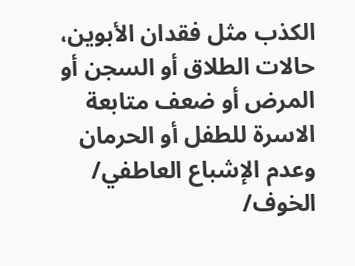الكذب مثل فقدان الأبوين، حالات الطلاق أو السجن أو المرض أو ضعف متابعة الاسرة للطفل أو الحرمان وعدم الإشباع العاطفي/ الخوف/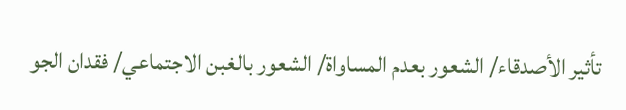تأثير الأصدقاء/ الشعور بعدم المساواة/ الشعور بالغبن الاجتماعي/ فقدان الجو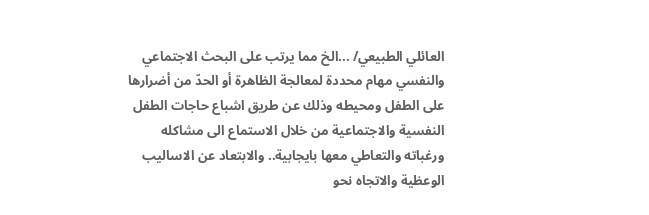العائلي الطبيعي/ ...الخ مما يرتب على البحث الاجتماعي والنفسي مهام محددة لمعالجة الظاهرة أو الحدّ من أضرارها على الطفل ومحيطه وذلك عن طريق اشباع حاجات الطفل النفسية والاجتماعية من خلال الاستماع الى مشاكله ورغباته والتعاطي معها بايجابية.. والابتعاد عن الاساليب الوعظية والاتجاه نحو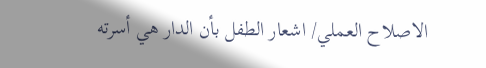الاصلاح العملي/ اشعار الطفل بأن الدار هي أسرته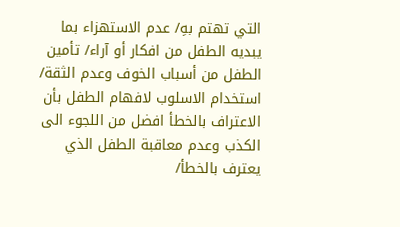التي تهتم بهِ/ عدم الاستهزاء بما يبديه الطفل من افكار أو آراء/ تأمين الطفل من أسباب الخوف وعدم الثقة/ استخدام الاسلوب لافهام الطفل بأن الاعتراف بالخطأ افضل من اللجوء الى الكذب وعدم معاقبة الطفل الذي يعترف بالخطأ/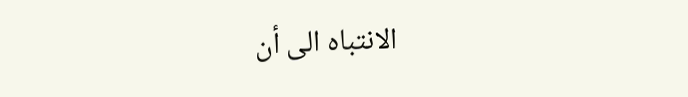الانتباه الى أن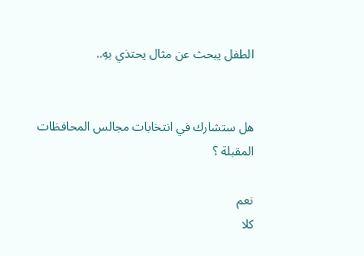الطفل يبحث عن مثال يحتذي بهِ..


هل ستشارك في انتخابات مجالس المحافظات المقبلة ؟

نعم
كلا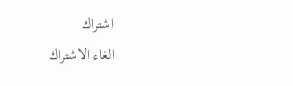اشتراك
الغاء الاشتراك